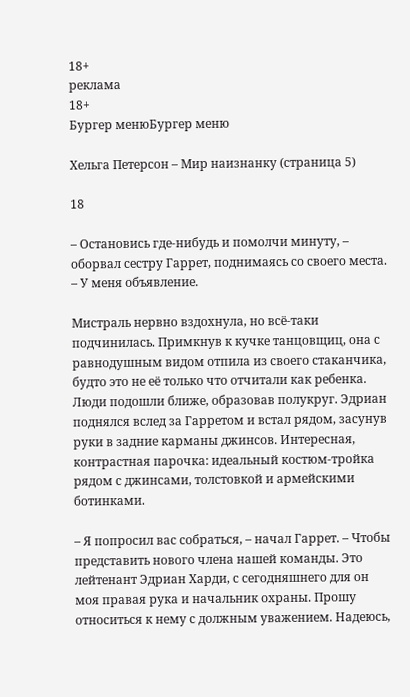18+
реклама
18+
Бургер менюБургер меню

Хельга Петерсон – Мир наизнанку (страница 5)

18

– Остановись где-нибудь и помолчи минуту, – оборвал сестру Гаррет, поднимаясь со своего места. – У меня объявление.

Мистраль нервно вздохнула, но всё-таки подчинилась. Примкнув к кучке танцовщиц, она с равнодушным видом отпила из своего стаканчика, будто это не её только что отчитали как ребенка. Люди подошли ближе, образовав полукруг. Эдриан поднялся вслед за Гарретом и встал рядом, засунув руки в задние карманы джинсов. Интересная, контрастная парочка: идеальный костюм-тройка рядом с джинсами, толстовкой и армейскими ботинками.

– Я попросил вас собраться, – начал Гаррет. – Чтобы представить нового члена нашей команды. Это лейтенант Эдриан Харди, с сегодняшнего для он моя правая рука и начальник охраны. Прошу относиться к нему с должным уважением. Надеюсь,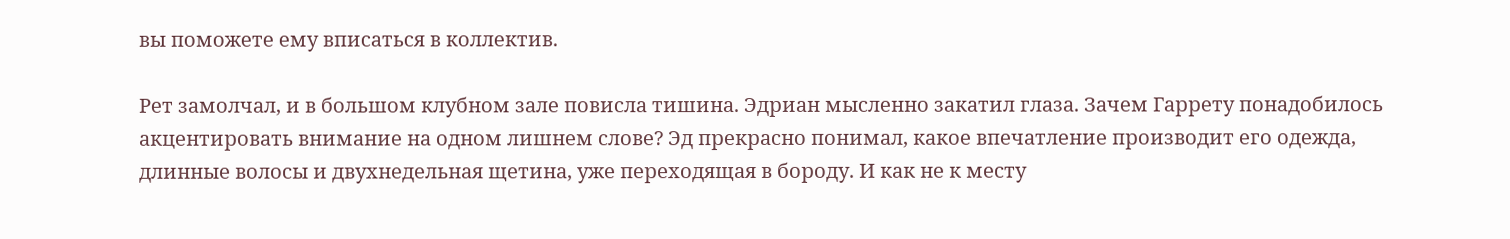вы поможете ему вписаться в коллектив.

Рет замолчал, и в большом клубном зале повисла тишина. Эдриан мысленно закатил глаза. Зачем Гаррету понадобилось акцентировать внимание на одном лишнем слове? Эд прекрасно понимал, какое впечатление производит его одежда, длинные волосы и двухнедельная щетина, уже переходящая в бороду. И как не к месту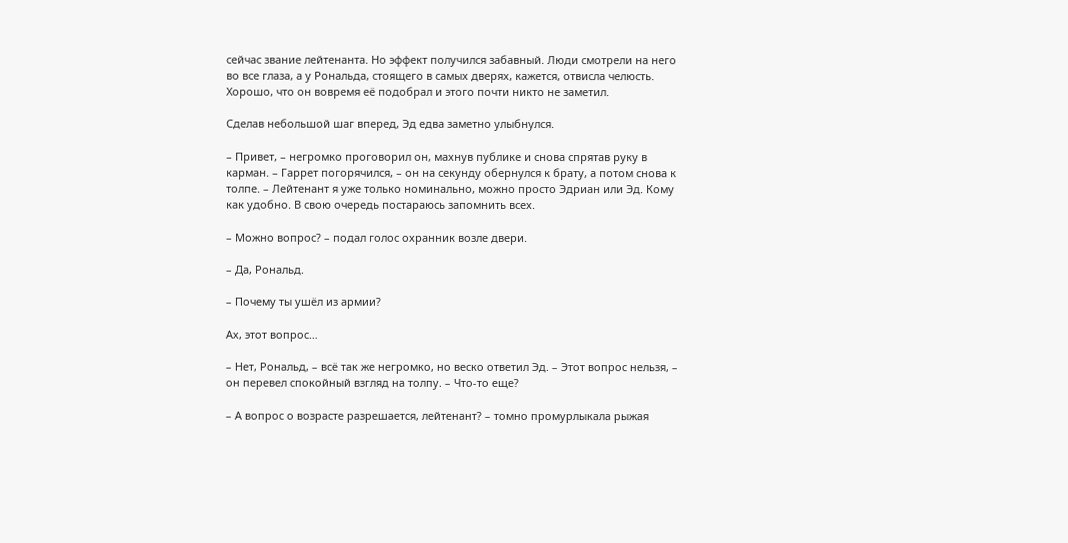сейчас звание лейтенанта. Но эффект получился забавный. Люди смотрели на него во все глаза, а у Рональда, стоящего в самых дверях, кажется, отвисла челюсть. Хорошо, что он вовремя её подобрал и этого почти никто не заметил.

Сделав небольшой шаг вперед, Эд едва заметно улыбнулся.

– Привет, – негромко проговорил он, махнув публике и снова спрятав руку в карман. – Гаррет погорячился, – он на секунду обернулся к брату, а потом снова к толпе. – Лейтенант я уже только номинально, можно просто Эдриан или Эд. Кому как удобно. В свою очередь постараюсь запомнить всех.

– Можно вопрос? – подал голос охранник возле двери.

– Да, Рональд.

– Почему ты ушёл из армии?

Ах, этот вопрос…

– Нет, Рональд, – всё так же негромко, но веско ответил Эд. – Этот вопрос нельзя, – он перевел спокойный взгляд на толпу. – Что-то еще?

– А вопрос о возрасте разрешается, лейтенант? – томно промурлыкала рыжая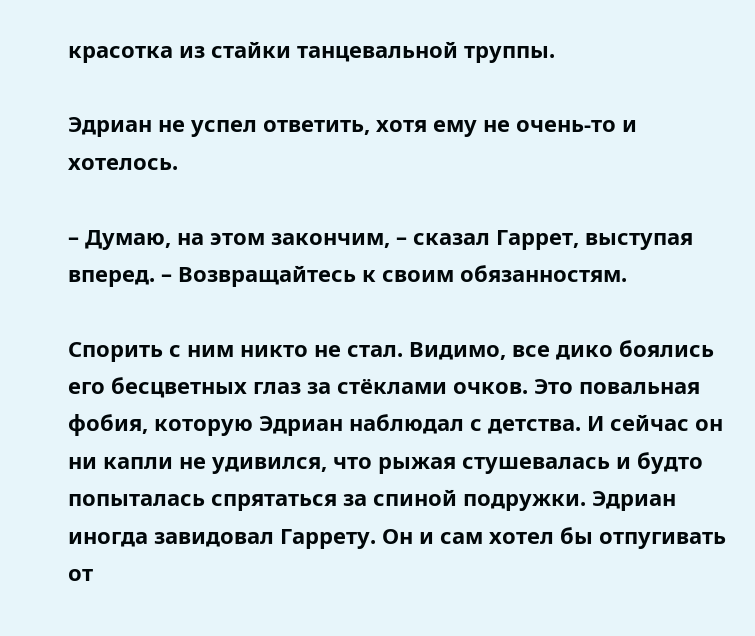красотка из стайки танцевальной труппы.

Эдриан не успел ответить, хотя ему не очень-то и хотелось.

– Думаю, на этом закончим, – сказал Гаррет, выступая вперед. – Возвращайтесь к своим обязанностям.

Спорить с ним никто не стал. Видимо, все дико боялись его бесцветных глаз за стёклами очков. Это повальная фобия, которую Эдриан наблюдал с детства. И сейчас он ни капли не удивился, что рыжая стушевалась и будто попыталась спрятаться за спиной подружки. Эдриан иногда завидовал Гаррету. Он и сам хотел бы отпугивать от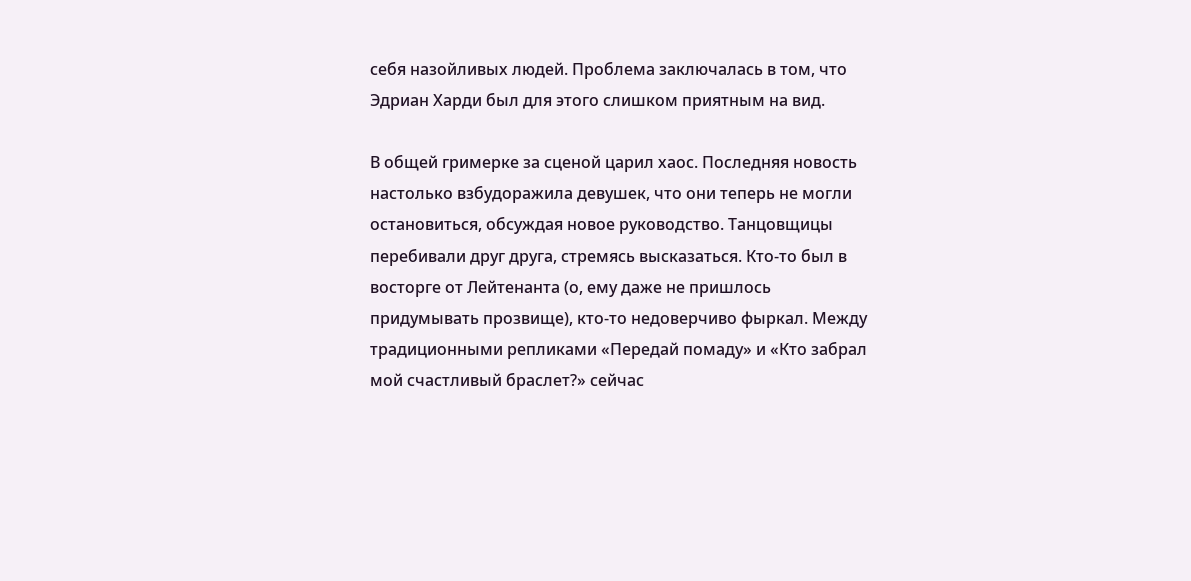себя назойливых людей. Проблема заключалась в том, что Эдриан Харди был для этого слишком приятным на вид.

В общей гримерке за сценой царил хаос. Последняя новость настолько взбудоражила девушек, что они теперь не могли остановиться, обсуждая новое руководство. Танцовщицы перебивали друг друга, стремясь высказаться. Кто-то был в восторге от Лейтенанта (о, ему даже не пришлось придумывать прозвище), кто-то недоверчиво фыркал. Между традиционными репликами «Передай помаду» и «Кто забрал мой счастливый браслет?» сейчас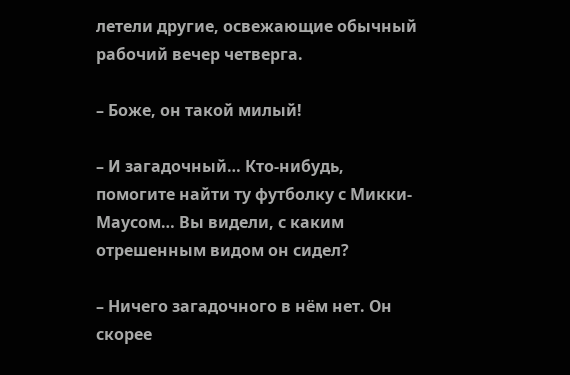летели другие, освежающие обычный рабочий вечер четверга.

– Боже, он такой милый!

– И загадочный… Кто-нибудь, помогите найти ту футболку с Микки-Маусом… Вы видели, с каким отрешенным видом он сидел?

– Ничего загадочного в нём нет. Он скорее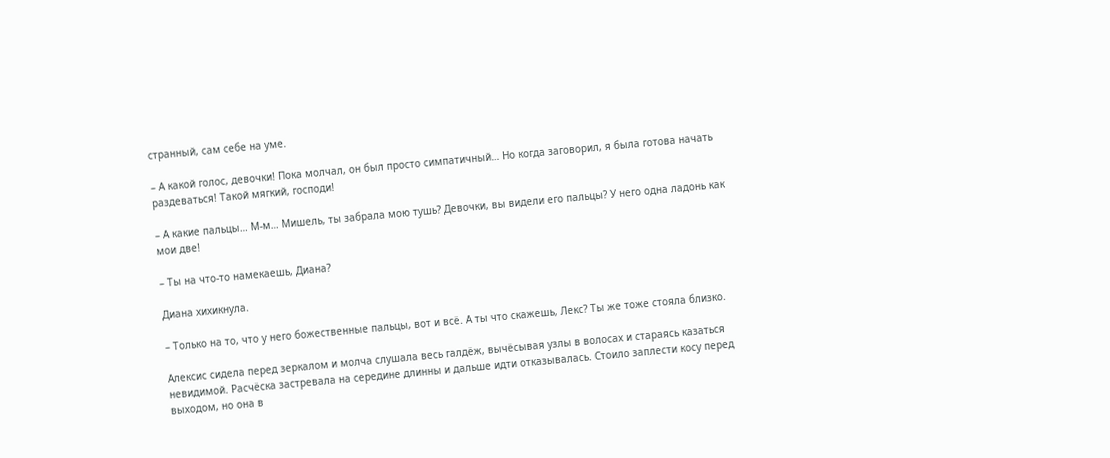странный, сам себе на уме.

– А какой голос, девочки! Пока молчал, он был просто симпатичный… Но когда заговорил, я была готова начать раздеваться! Такой мягкий, господи!

– А какие пальцы… М-м… Мишель, ты забрала мою тушь? Девочки, вы видели его пальцы? У него одна ладонь как мои две!

– Ты на что-то намекаешь, Диана?

Диана хихикнула.

– Только на то, что у него божественные пальцы, вот и всё. А ты что скажешь, Лекс? Ты же тоже стояла близко.

Алексис сидела перед зеркалом и молча слушала весь галдёж, вычёсывая узлы в волосах и стараясь казаться невидимой. Расчёска застревала на середине длинны и дальше идти отказывалась. Стоило заплести косу перед выходом, но она в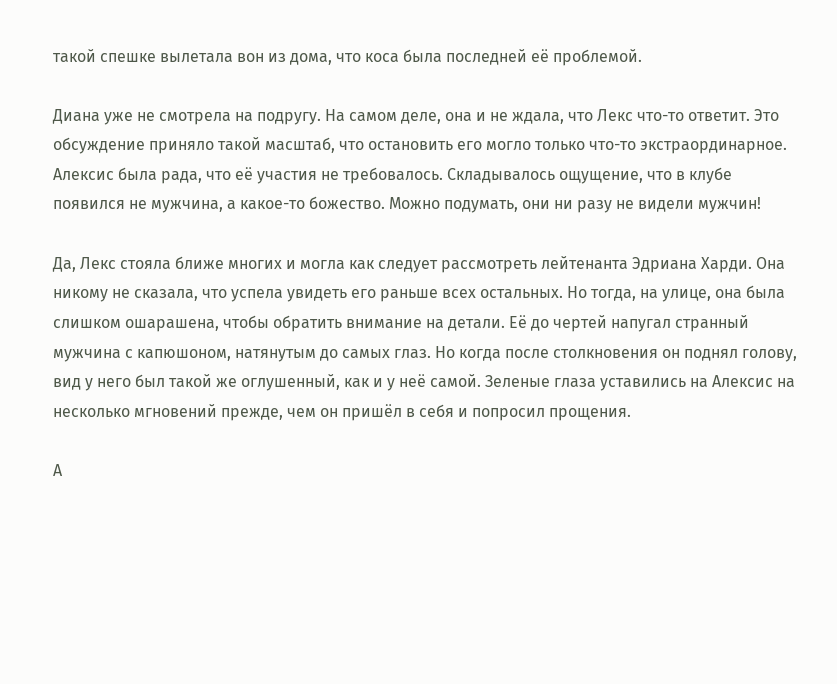такой спешке вылетала вон из дома, что коса была последней её проблемой.

Диана уже не смотрела на подругу. На самом деле, она и не ждала, что Лекс что-то ответит. Это обсуждение приняло такой масштаб, что остановить его могло только что-то экстраординарное. Алексис была рада, что её участия не требовалось. Складывалось ощущение, что в клубе появился не мужчина, а какое-то божество. Можно подумать, они ни разу не видели мужчин!

Да, Лекс стояла ближе многих и могла как следует рассмотреть лейтенанта Эдриана Харди. Она никому не сказала, что успела увидеть его раньше всех остальных. Но тогда, на улице, она была слишком ошарашена, чтобы обратить внимание на детали. Её до чертей напугал странный мужчина с капюшоном, натянутым до самых глаз. Но когда после столкновения он поднял голову, вид у него был такой же оглушенный, как и у неё самой. Зеленые глаза уставились на Алексис на несколько мгновений прежде, чем он пришёл в себя и попросил прощения.

А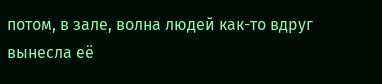потом, в зале, волна людей как-то вдруг вынесла её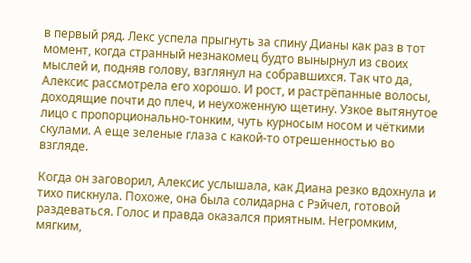в первый ряд. Лекс успела прыгнуть за спину Дианы как раз в тот момент, когда странный незнакомец будто вынырнул из своих мыслей и, подняв голову, взглянул на собравшихся. Так что да, Алексис рассмотрела его хорошо. И рост, и растрёпанные волосы, доходящие почти до плеч, и неухоженную щетину. Узкое вытянутое лицо с пропорционально-тонким, чуть курносым носом и чёткими скулами. А еще зеленые глаза с какой-то отрешенностью во взгляде.

Когда он заговорил, Алексис услышала, как Диана резко вдохнула и тихо пискнула. Похоже, она была солидарна с Рэйчел, готовой раздеваться. Голос и правда оказался приятным. Негромким, мягким,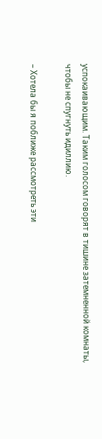успокаивающим. Таким голосом говорят в тишине затемненной комнаты, чтобы не спугнуть идиллию.

– Хотела бы я поближе рассмотреть эти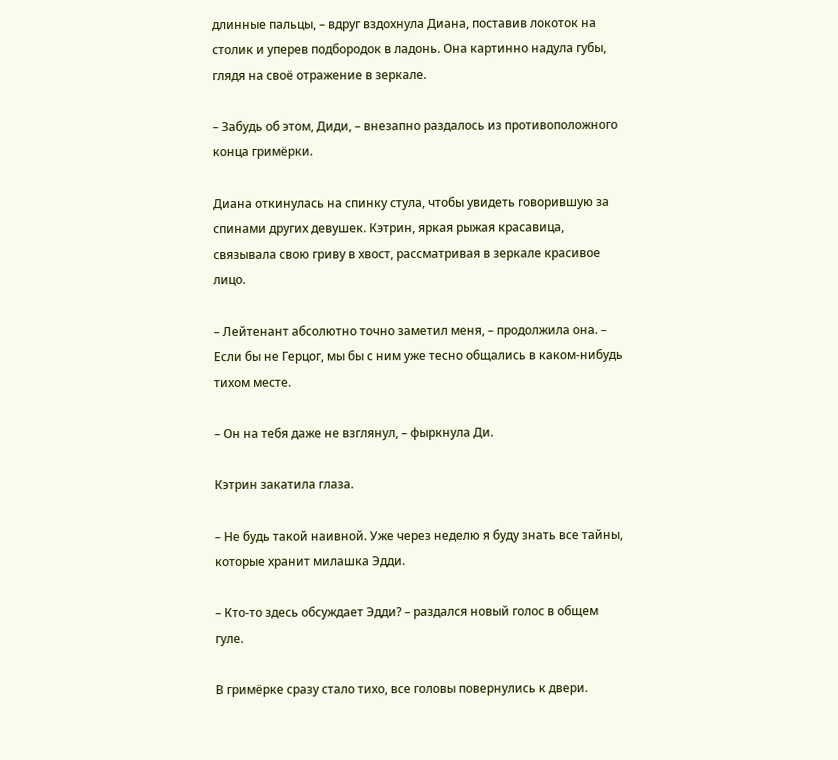длинные пальцы, – вдруг вздохнула Диана, поставив локоток на столик и уперев подбородок в ладонь. Она картинно надула губы, глядя на своё отражение в зеркале.

– Забудь об этом, Диди, – внезапно раздалось из противоположного конца гримёрки.

Диана откинулась на спинку стула, чтобы увидеть говорившую за спинами других девушек. Кэтрин, яркая рыжая красавица, связывала свою гриву в хвост, рассматривая в зеркале красивое лицо.

– Лейтенант абсолютно точно заметил меня, – продолжила она. – Если бы не Герцог, мы бы с ним уже тесно общались в каком-нибудь тихом месте.

– Он на тебя даже не взглянул, – фыркнула Ди.

Кэтрин закатила глаза.

– Не будь такой наивной. Уже через неделю я буду знать все тайны, которые хранит милашка Эдди.

– Кто-то здесь обсуждает Эдди? – раздался новый голос в общем гуле.

В гримёрке сразу стало тихо, все головы повернулись к двери.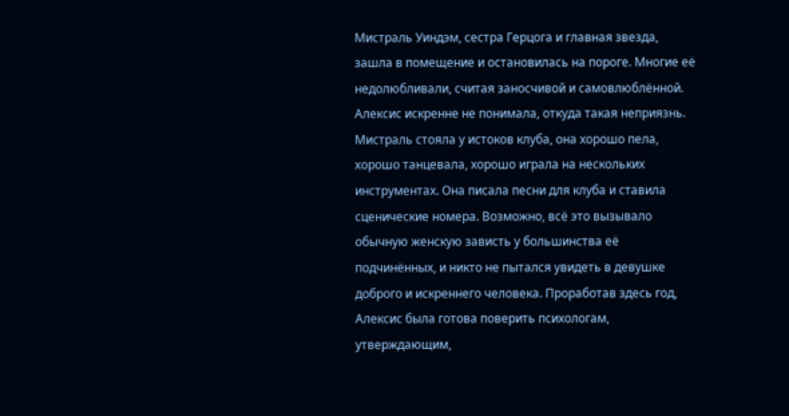Мистраль Уиндэм, сестра Герцога и главная звезда, зашла в помещение и остановилась на пороге. Многие её недолюбливали, считая заносчивой и самовлюблённой. Алексис искренне не понимала, откуда такая неприязнь. Мистраль стояла у истоков клуба, она хорошо пела, хорошо танцевала, хорошо играла на нескольких инструментах. Она писала песни для клуба и ставила сценические номера. Возможно, всё это вызывало обычную женскую зависть у большинства её подчинённых, и никто не пытался увидеть в девушке доброго и искреннего человека. Проработав здесь год, Алексис была готова поверить психологам, утверждающим,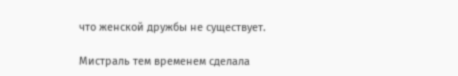что женской дружбы не существует.

Мистраль тем временем сделала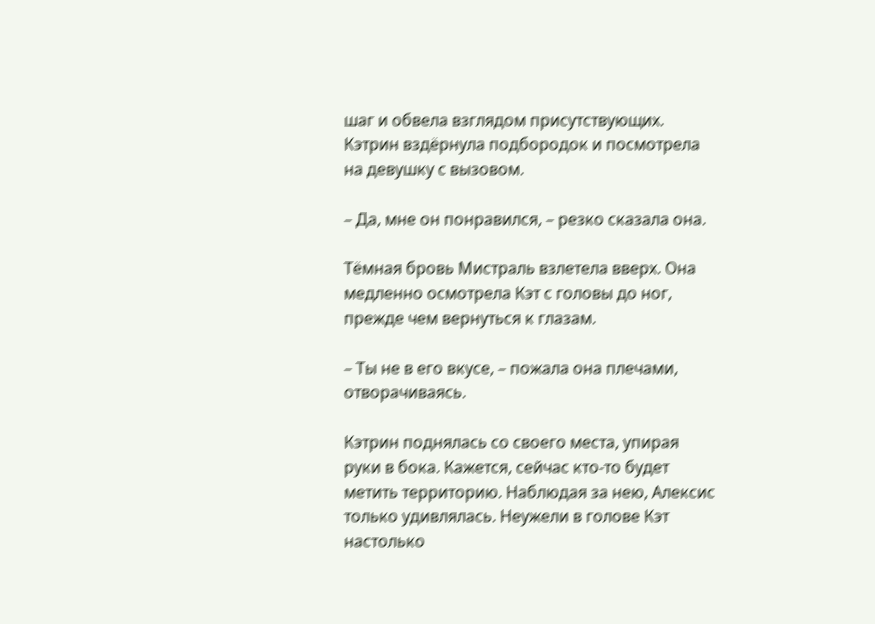шаг и обвела взглядом присутствующих. Кэтрин вздёрнула подбородок и посмотрела на девушку с вызовом.

– Да, мне он понравился, – резко сказала она.

Тёмная бровь Мистраль взлетела вверх. Она медленно осмотрела Кэт с головы до ног, прежде чем вернуться к глазам.

– Ты не в его вкусе, – пожала она плечами, отворачиваясь.

Кэтрин поднялась со своего места, упирая руки в бока. Кажется, сейчас кто-то будет метить территорию. Наблюдая за нею, Алексис только удивлялась. Неужели в голове Кэт настолько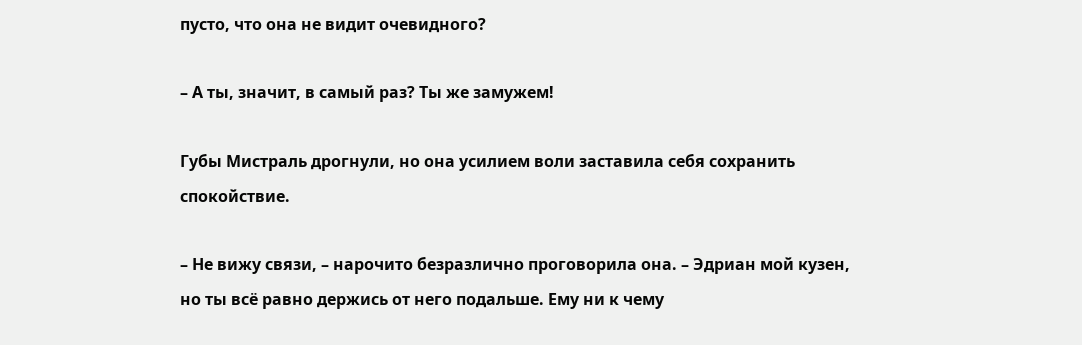пусто, что она не видит очевидного?

– А ты, значит, в самый раз? Ты же замужем!

Губы Мистраль дрогнули, но она усилием воли заставила себя сохранить спокойствие.

– Не вижу связи, – нарочито безразлично проговорила она. – Эдриан мой кузен, но ты всё равно держись от него подальше. Ему ни к чему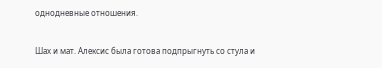однодневные отношения.

Шах и мат. Алексис была готова подпрыгнуть со стула и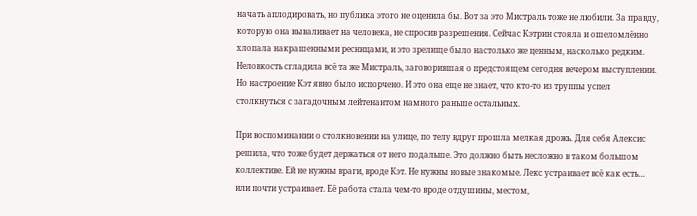начать аплодировать, но публика этого не оценила бы. Вот за это Мистраль тоже не любили. За правду, которую она вываливает на человека, не спросив разрешения. Сейчас Кэтрин стояла и ошеломлённо хлопала накрашенными ресницами, и это зрелище было настолько же ценным, насколько редким. Неловкость сгладила всё та же Мистраль, заговорившая о предстоящем сегодня вечером выступлении. Но настроение Кэт явно было испорчено. И это она еще не знает, что кто-то из труппы успел столкнуться с загадочным лейтенантом намного раньше остальных.

При воспоминании о столкновении на улице, по телу вдруг прошла мелкая дрожь. Для себя Алексис решила, что тоже будет держаться от него подальше. Это должно быть несложно в таком большом коллективе. Ей не нужны враги, вроде Кэт. Не нужны новые знакомые. Лекс устраивает всё как есть… или почти устраивает. Её работа стала чем-то вроде отдушины, местом,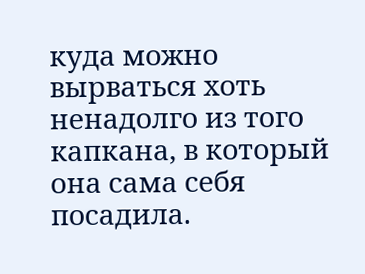куда можно вырваться хоть ненадолго из того капкана, в который она сама себя посадила.